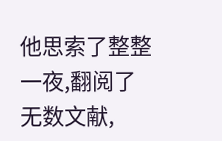他思索了整整一夜,翻阅了无数文献,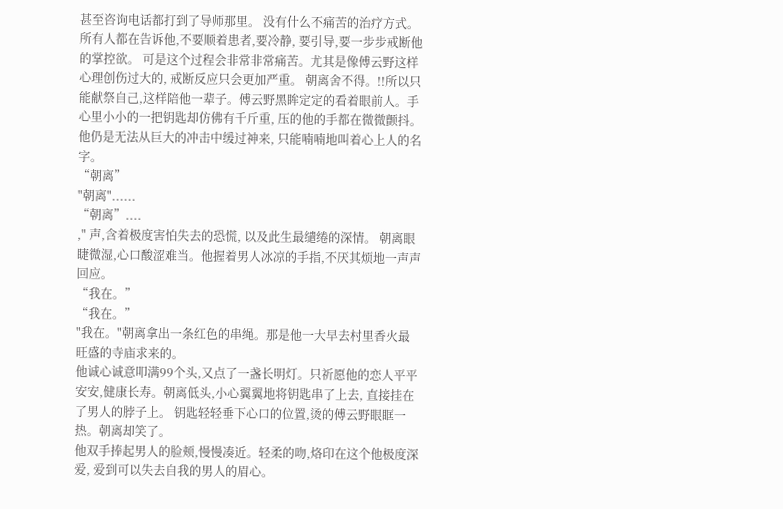甚至咨询电话都打到了导师那里。 没有什么不痛苦的治疗方式。所有人都在告诉他,不要顺着患者,要冷静, 要引导,要一步步戒断他的掌控欲。 可是这个过程会非常非常痛苦。尤其是像傅云野这样心理创伤过大的, 戒断反应只会更加严重。 朝离舍不得。!!所以只能献祭自己,这样陪他一辈子。傅云野黑眸定定的看着眼前人。手心里小小的一把钥匙却仿佛有千斤重, 压的他的手都在微微颤抖。
他仍是无法从巨大的冲击中缓过神来, 只能喃喃地叫着心上人的名字。
“朝离”
"朝离"......
“朝离”....
," 声,含着极度害怕失去的恐慌, 以及此生最缱绻的深情。 朝离眼睫微湿,心口酸涩难当。他握着男人冰凉的手指,不厌其烦地一声声回应。
“我在。”
“我在。”
"我在。"朝离拿出一条红色的串绳。那是他一大早去村里香火最旺盛的寺庙求来的。
他诚心诚意叩满99个头,又点了一盏长明灯。只祈愿他的恋人平平安安,健康长寿。朝离低头,小心翼翼地将钥匙串了上去, 直接挂在了男人的脖子上。 钥匙轻轻垂下心口的位置,烫的傅云野眼眶一热。朝离却笑了。
他双手捧起男人的脸颊,慢慢凑近。轻柔的吻,烙印在这个他极度深爱, 爱到可以失去自我的男人的眉心。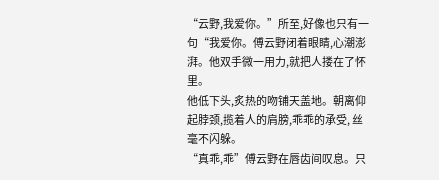“云野,我爱你。”所至,好像也只有一句“我爱你。傅云野闭着眼睛,心潮澎湃。他双手微一用力,就把人搂在了怀里。
他低下头,炙热的吻铺天盖地。朝离仰起脖颈,揽着人的肩膀,乖乖的承受, 丝毫不闪躲。
“真乖,乖”傅云野在唇齿间叹息。只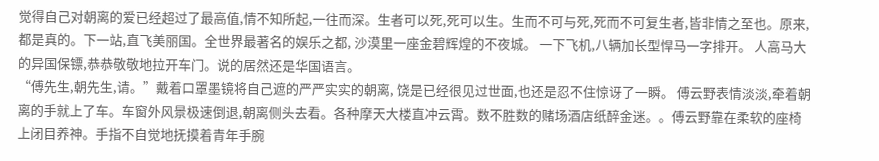觉得自己对朝离的爱已经超过了最高值,情不知所起,一往而深。生者可以死,死可以生。生而不可与死,死而不可复生者,皆非情之至也。原来,都是真的。下一站,直飞美丽国。全世界最著名的娱乐之都, 沙漠里一座金碧辉煌的不夜城。 一下飞机,八辆加长型悍马一字排开。 人高马大的异国保镖,恭恭敬敬地拉开车门。说的居然还是华国语言。
“傅先生,朝先生,请。”戴着口罩墨镜将自己遮的严严实实的朝离, 饶是已经很见过世面,也还是忍不住惊讶了一瞬。 傅云野表情淡淡,牵着朝离的手就上了车。车窗外风景极速倒退,朝离侧头去看。各种摩天大楼直冲云霄。数不胜数的赌场酒店纸醉金迷。。傅云野靠在柔软的座椅上闭目养神。手指不自觉地抚摸着青年手腕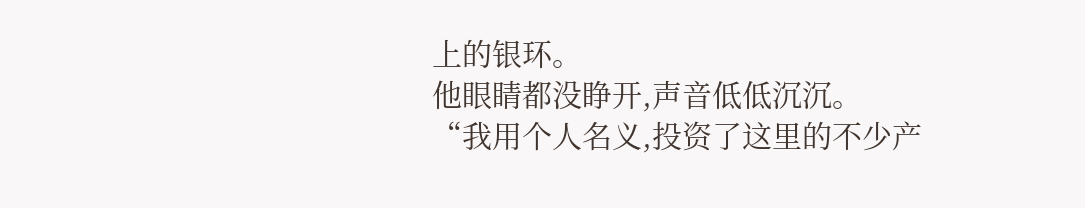上的银环。
他眼睛都没睁开,声音低低沉沉。
“我用个人名义,投资了这里的不少产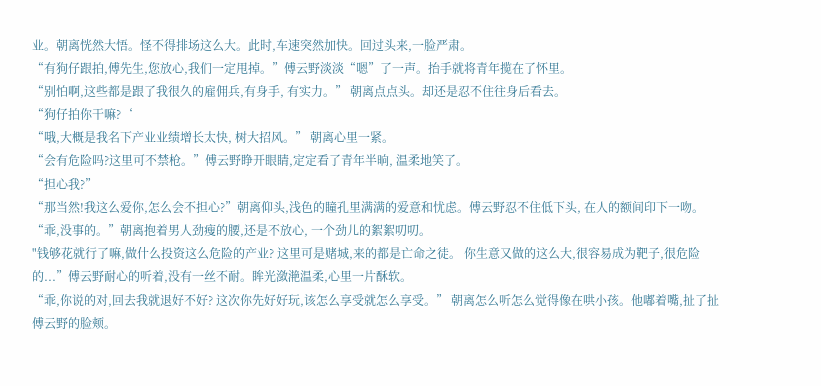业。朝离恍然大悟。怪不得排场这么大。此时,车速突然加快。回过头来,一脸严肃。
“有狗仔跟拍,傅先生,您放心,我们一定甩掉。”傅云野淡淡“嗯”了一声。抬手就将青年揽在了怀里。
“别怕啊,这些都是跟了我很久的雇佣兵,有身手, 有实力。” 朝离点点头。却还是忍不住往身后看去。
“狗仔拍你干嘛?‘
“哦,大概是我名下产业业绩增长太快, 树大招风。” 朝离心里一紧。
“会有危险吗?这里可不禁枪。”傅云野睁开眼睛,定定看了青年半晌, 温柔地笑了。
“担心我?”
“那当然!我这么爱你,怎么会不担心?”朝离仰头,浅色的瞳孔里满满的爱意和忧虑。傅云野忍不住低下头, 在人的额间印下一吻。
“乖,没事的。”朝离抱着男人劲瘦的腰,还是不放心, 一个劲儿的絮絮叨叨。
"钱够花就行了嘛,做什么投资这么危险的产业? 这里可是赌城,来的都是亡命之徒。 你生意又做的这么大,很容易成为靶子,很危险的...”傅云野耐心的听着,没有一丝不耐。眸光潋滟温柔,心里一片酥软。
“乖,你说的对,回去我就退好不好? 这次你先好好玩,该怎么享受就怎么享受。” 朝离怎么听怎么觉得像在哄小孩。他嘟着嘴,扯了扯傅云野的脸颊。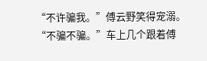“不许骗我。”傅云野笑得宠溺。
“不骗不骗。”车上几个跟着傅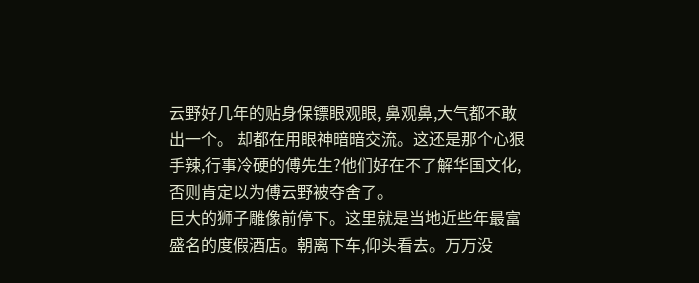云野好几年的贴身保镖眼观眼, 鼻观鼻,大气都不敢出一个。 却都在用眼神暗暗交流。这还是那个心狠手辣,行事冷硬的傅先生?他们好在不了解华国文化, 否则肯定以为傅云野被夺舍了。
巨大的狮子雕像前停下。这里就是当地近些年最富盛名的度假酒店。朝离下车,仰头看去。万万没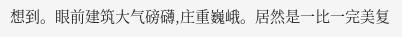想到。眼前建筑大气磅礴,庄重巍峨。居然是一比一完美复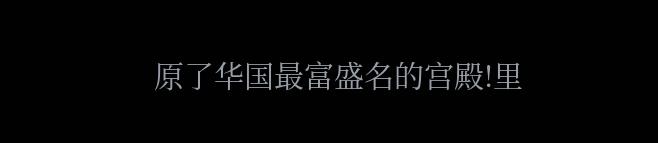原了华国最富盛名的宫殿!里